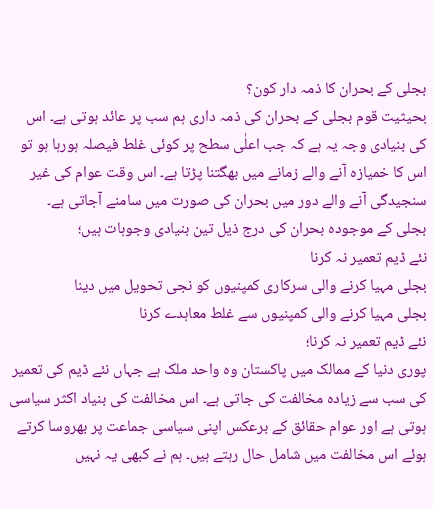بجلی کے بحران کا ذمہ دار کون؟
بحیثیت قوم بجلی کے بحران کی ذمہ داری ہم سب پر عائد ہوتی ہے۔ اس کی بنیادی وجہ یہ ہے کہ جب اعلٰی سطح پر کوئی غلط فیصلہ ہورہا ہو تو اس کا خمیازہ آنے والے زمانے میں بھگتنا پڑتا ہے۔ اس وقت عوام کی غیر سنجیدگی آنے والے دور میں بحران کی صورت میں سامنے آجاتی ہے۔
بجلی کے موجودہ بحران کی درج ذیل تین بنیادی وجوہات ہیں؛
نئے ڈیم تعمیر نہ کرنا
بجلی مہیا کرنے والی سرکاری کمپنیوں کو نجی تحویل میں دینا
بجلی مہیا کرنے والی کمپنیوں سے غلط معاہدے کرنا
نئے ڈیم تعمیر نہ کرنا؛
پوری دنیا کے ممالک میں پاکستان وہ واحد ملک ہے جہاں نئے ڈیم کی تعمیر کی سب سے زیادہ مخالفت کی جاتی ہے۔ اس مخالفت کی بنیاد اکثر سیاسی ہوتی ہے اور عوام حقائق کے برعکس اپنی سیاسی جماعت پر بھروسا کرتے ہوئے اس مخالفت میں شامل حال رہتے ہیں۔ ہم نے کبھی یہ نہیں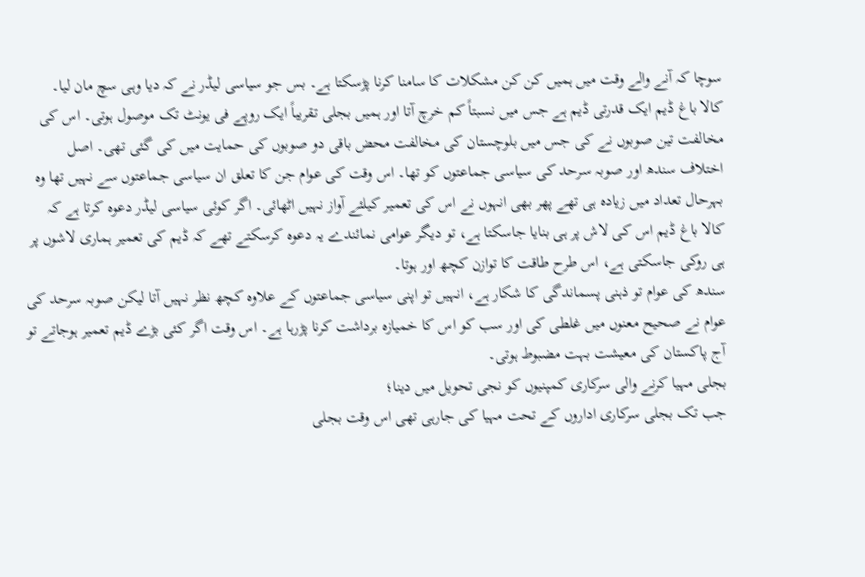سوچا کہ آنے والے وقت میں ہمیں کن کن مشکلات کا سامنا کرنا پڑسکتا ہے۔ بس جو سیاسی لیڈر نے کہ دیا وہی سچ مان لیا۔
کالا باغ ڈیم ایک قدرتی ڈیم ہے جس میں نسبتاً کم خرچ آتا اور ہمیں بجلی تقریباً ایک روپے فی یونٹ تک موصول ہوتی۔ اس کی مخالفت تین صوبوں نے کی جس میں بلوچستان کی مخالفت محض باقی دو صوبوں کی حمایت میں کی گئی تھی۔ اصل اختلاف سندھ اور صوبہ سرحد کی سیاسی جماعتوں کو تھا۔ اس وقت کی عوام جن کا تعلق ان سیاسی جماعتوں سے نہیں تھا وہ بہرحال تعداد میں زیادہ ہی تھے پھر بھی انہوں نے اس کی تعمیر کیلئے آواز نہیں اٹھائی۔ اگر کوئی سیاسی لیڈر دعوہ کرتا ہے کہ کالا باغ ڈیم اس کی لاش پر ہی بنایا جاسکتا ہے، تو دیگر عوامی نمائندے یہ دعوہ کرسکتے تھے کہ ڈیم کی تعمیر ہماری لاشوں پر ہی روکی جاسکتی ہے، اس طرح طاقت کا توازن کچھ اور ہوتا۔
سندھ کی عوام تو ذہنی پسماندگی کا شکار ہے، انہیں تو اپنی سیاسی جماعتوں کے علاوہ کچھ نظر نہیں آتا لیکن صوبہ سرحد کی عوام نے صحیح معنوں میں غلطی کی اور سب کو اس کا خمیازہ برداشت کرنا پڑرہا ہے۔ اس وقت اگر کئی بڑے ڈیم تعمیر ہوجاتے تو آج پاکستان کی معیشت بہت مضبوط ہوتی۔
بجلی مہیا کرنے والی سرکاری کمپنیوں کو نجی تحویل میں دینا؛
جب تک بجلی سرکاری اداروں کے تحت مہیا کی جارہی تھی اس وقت بجلی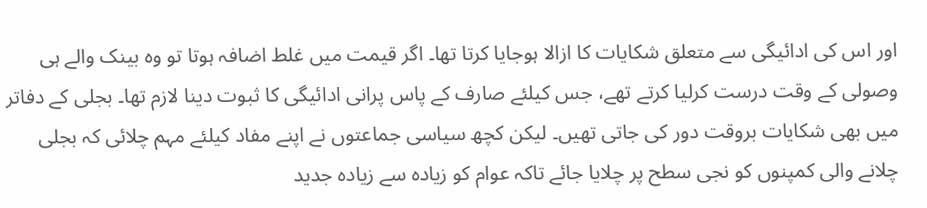اور اس کی ادائیگی سے متعلق شکایات کا ازالا ہوجایا کرتا تھا۔ اگر قیمت میں غلط اضافہ ہوتا تو وہ بینک والے ہی وصولی کے وقت درست کرلیا کرتے تھے، جس کیلئے صارف کے پاس پرانی ادائیگی کا ثبوت دینا لازم تھا۔ بجلی کے دفاتر میں بھی شکایات بروقت دور کی جاتی تھیں۔ لیکن کچھ سیاسی جماعتوں نے اپنے مفاد کیلئے مہم چلائی کہ بجلی چلانے والی کمپنوں کو نجی سطح پر چلایا جائے تاکہ عوام کو زیادہ سے زیادہ جدید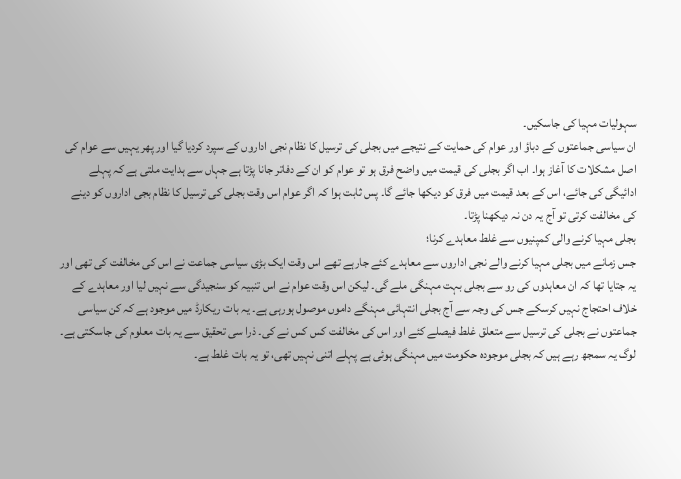سہولیات مہیا کی جاسکیں۔
ان سیاسی جماعتوں کے دباؤ اور عوام کی حمایت کے نتیجے میں بجلی کی ترسیل کا نظام نجی اداروں کے سپرد کردیا گیا اور پھر یہیں سے عوام کی اصل مشکلات کا آغاز ہوا۔ اب اگر بجلی کی قیمت میں واضح فرق ہو تو عوام کو ان کے دفاتر جانا پڑتا ہے جہاں سے ہدایت ملتی ہے کہ پہلے ادائیگی کی جائے، اس کے بعد قیمت میں فرق کو دیکھا جائے گا۔ پس ثابت ہوا کہ اگر عوام اس وقت بجلی کی ترسیل کا نظام بجی اداروں کو دینے کی مخالفت کرتی تو آج یہ دن نہ دیکھنا پڑتا۔
بجلی مہیا کرنے والی کمپنیوں سے غلط معاہدے کرنا؛
جس زمانے میں بجلی مہیا کرنے والے نجی اداروں سے معاہدے کئے جارہے تھے اس وقت ایک بڑی سیاسی جماعت نے اس کی مخالفت کی تھی اور یہ جتایا تھا کہ ان معاہدوں کی رو سے بجلی بہت مہنگی ملے گی۔ لیکن اس وقت عوام نے اس تنبیہ کو سنجیدگی سے نہیں لیا اور معاہدے کے خلاف احتجاج نہیں کرسکے جس کی وجہ سے آج بجلی انتہائی مہنگے داموں موصول ہورہی ہے۔ یہ بات ریکارڈ میں موجود ہے کہ کن سیاسی جماعتوں نے بجلی کی ترسیل سے متعلق غلط فیصلے کئے اور اس کی مخالفت کس کس نے کی۔ ذرا سی تحقیق سے یہ بات معلوم کی جاسکتی ہے۔
لوگ یہ سمجھ رہے ہیں کہ بجلی موجودہ حکومت میں مہنگی ہوئی ہے پہلے اتنی نہیں تھی، تو یہ بات غلط ہے۔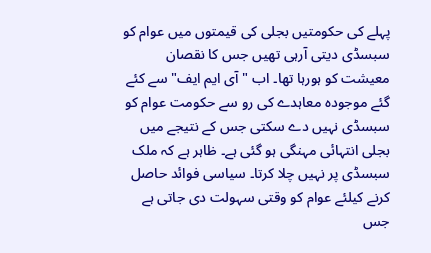پہلے کی حکومتیں بجلی کی قیمتوں میں عوام کو سبسڈی دیتی آرہی تھیں جس کا نقصان معیشت کو ہورہا تھا۔ اب "آی ایم ایف" سے کئے گئے موجودہ معاہدے کی رو سے حکومت عوام کو سبسڈی نہیں دے سکتی جس کے نتیجے میں بجلی انتہائی مہنگی ہو گئی ہے۔ ظاہر ہے کہ ملک سبسڈی پر نہیں چلا کرتا۔ سیاسی فوائد حاصل کرنے کیلئے عوام کو وقتی سہولت دی جاتی ہے جس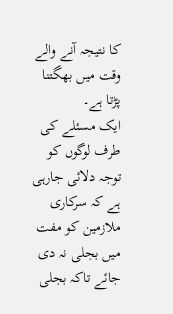کا نتیجہ آنے والے وقت میں بھگتنا پڑتا ہے۔
ایک مسئلے کی طرف لوگوں کو توجہ دلائی جارہی ہے کہ سرکاری ملازمین کو مفت میں بجلی نہ دی جائے تاکہ بجلی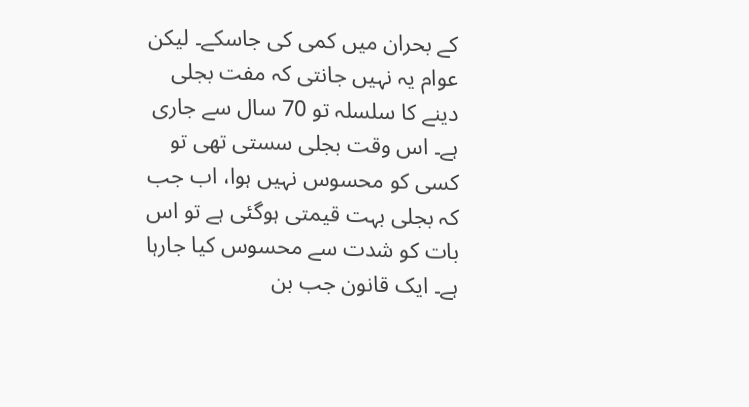کے بحران میں کمی کی جاسکے۔ لیکن عوام یہ نہیں جانتی کہ مفت بجلی دینے کا سلسلہ تو 70 سال سے جاری ہے۔ اس وقت بجلی سستی تھی تو کسی کو محسوس نہیں ہوا، اب جب کہ بجلی بہت قیمتی ہوگئی ہے تو اس بات کو شدت سے محسوس کیا جارہا ہے۔ ایک قانون جب بن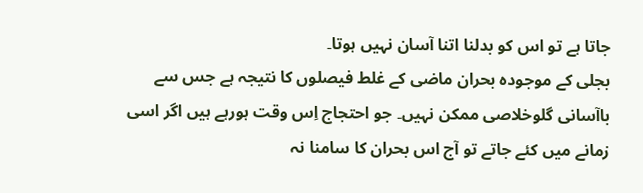جاتا ہے تو اس کو بدلنا اتنا آسان نہیں ہوتا۔
بجلی کے موجودہ بحران ماضی کے غلط فیصلوں کا نتیجہ ہے جس سے باآسانی گلوخلاصی ممکن نہیں۔ جو احتجاج اِس وقت ہورہے ہیں اگر اسی زمانے میں کئے جاتے تو آج اس بحران کا سامنا نہ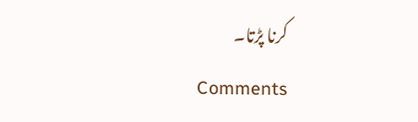کرنا پڑتا۔
Comments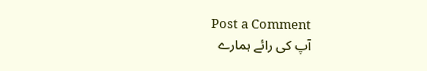Post a Comment
آپ کی رائے ہمارے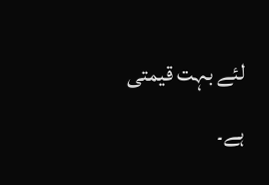لئے بہت قیمتی ہے۔